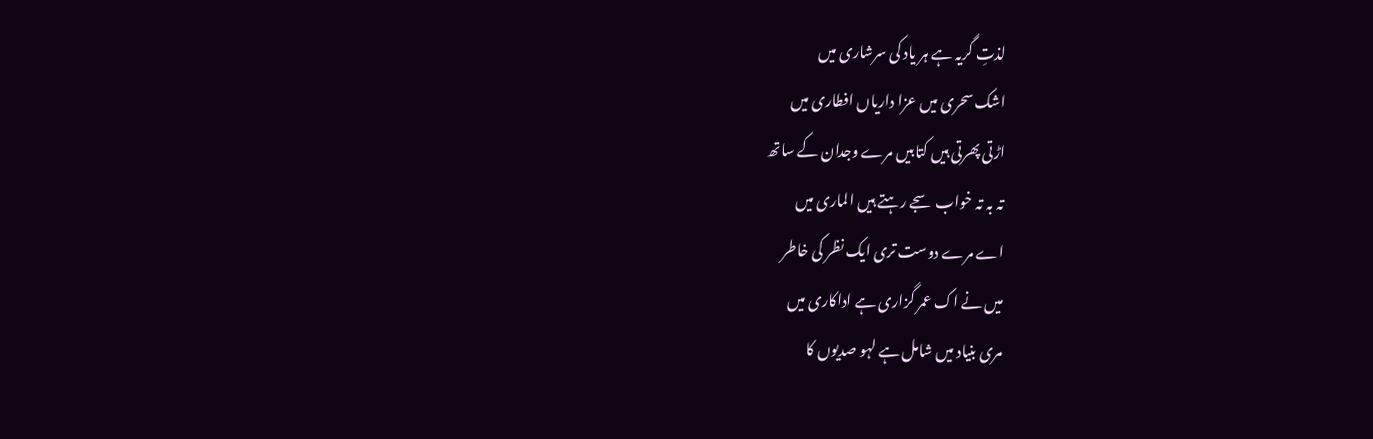لذتِ گریہ ہے ہر یاد کی سرشاری میں
اشک سحری میں عزا داریاں افطاری میں
اڑتی پھرتی ہیں کتابیں مرے وجدان کے ساتھ
تہ بہ تہ خواب سجے رہتے ہیں الماری میں
اے مرے دوست تری ایک نظر کی خاطر
میں نے اک عمر گزاری ہے اداکاری میں
مری بنیاد میں شامل ہے لہو صدیوں کا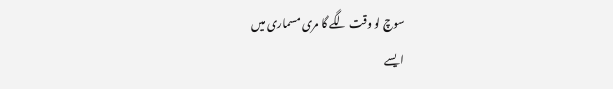سوچ لو وقت لگے گا مری مسماری میں
ایسے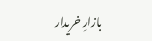بازارِ خریدار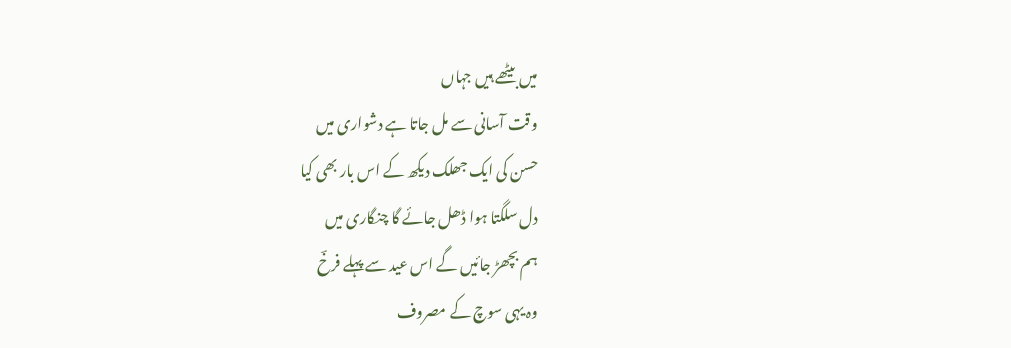میں بیٹھے ہیں جہاں
وقت آسانی سے مل جاتا ہے دشواری میں
حسن کی ایک جھلک دیکھ کے اس بار بھی کیا
دل سلگتا ہوا ڈھل جائے گا چنگاری میں
ہم بچھڑ جائیں گے اس عید سے پہلے فرخؔ
وہ یہی سوچ کے مصروف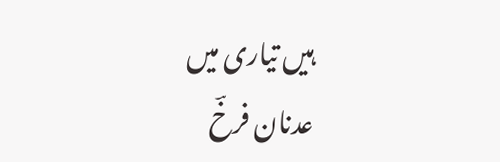ہیں تیاری میں
عدنان فرخؔ